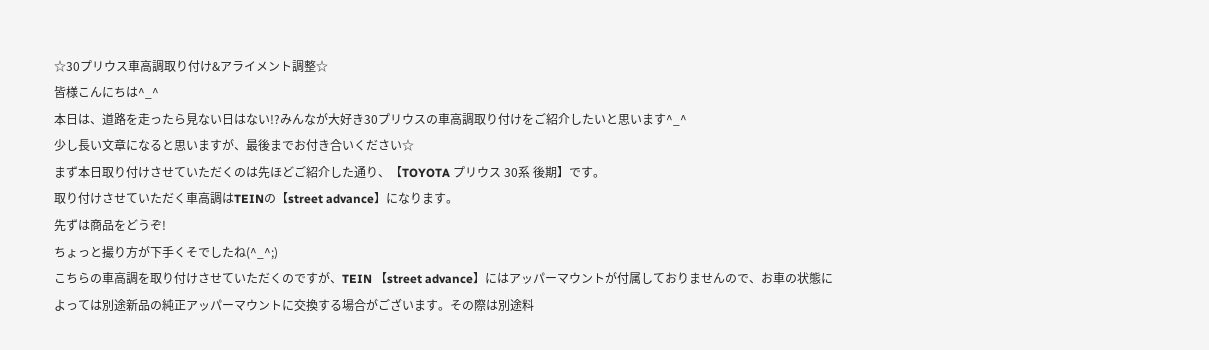☆30プリウス車高調取り付け&アライメント調整☆
皆様こんにちは^_^
本日は、道路を走ったら見ない日はない!?みんなが大好き30プリウスの車高調取り付けをご紹介したいと思います^_^
少し長い文章になると思いますが、最後までお付き合いください☆
まず本日取り付けさせていただくのは先ほどご紹介した通り、【TOYOTA プリウス 30系 後期】です。
取り付けさせていただく車高調はTEINの【street advance】になります。
先ずは商品をどうぞ!
ちょっと撮り方が下手くそでしたね(^_^;)
こちらの車高調を取り付けさせていただくのですが、TEIN 【street advance】にはアッパーマウントが付属しておりませんので、お車の状態によっては別途新品の純正アッパーマウントに交換する場合がございます。その際は別途料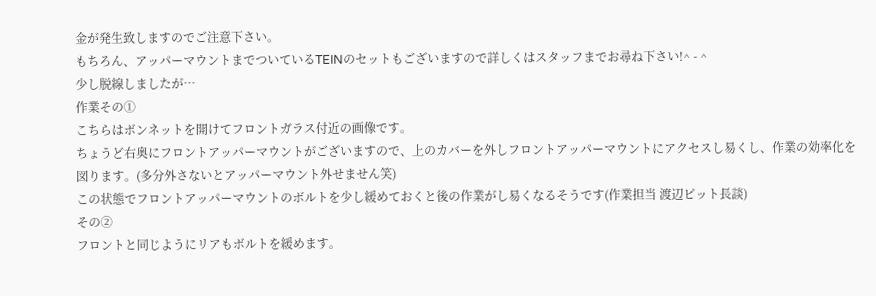金が発生致しますのでご注意下さい。
もちろん、アッパーマウントまでついているTEINのセットもございますので詳しくはスタッフまでお尋ね下さい!^ - ^
少し脱線しましたが…
作業その①
こちらはボンネットを開けてフロントガラス付近の画像です。
ちょうど右奥にフロントアッパーマウントがございますので、上のカバーを外しフロントアッパーマウントにアクセスし易くし、作業の効率化を図ります。(多分外さないとアッパーマウント外せません笑)
この状態でフロントアッパーマウントのボルトを少し緩めておくと後の作業がし易くなるそうです(作業担当 渡辺ピット長談)
その②
フロントと同じようにリアもボルトを緩めます。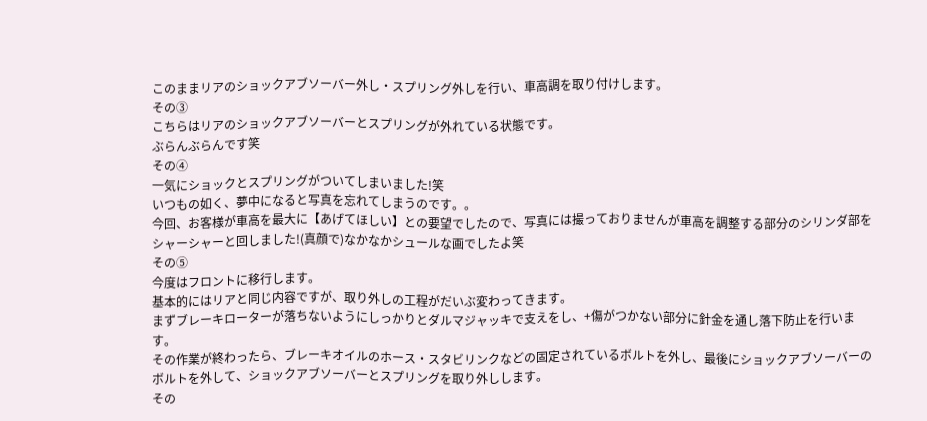このままリアのショックアブソーバー外し・スプリング外しを行い、車高調を取り付けします。
その③
こちらはリアのショックアブソーバーとスプリングが外れている状態です。
ぶらんぶらんです笑
その④
一気にショックとスプリングがついてしまいました!笑
いつもの如く、夢中になると写真を忘れてしまうのです。。
今回、お客様が車高を最大に【あげてほしい】との要望でしたので、写真には撮っておりませんが車高を調整する部分のシリンダ部をシャーシャーと回しました!(真顔で)なかなかシュールな画でしたよ笑
その⑤
今度はフロントに移行します。
基本的にはリアと同じ内容ですが、取り外しの工程がだいぶ変わってきます。
まずブレーキローターが落ちないようにしっかりとダルマジャッキで支えをし、+傷がつかない部分に針金を通し落下防止を行います。
その作業が終わったら、ブレーキオイルのホース・スタビリンクなどの固定されているボルトを外し、最後にショックアブソーバーのボルトを外して、ショックアブソーバーとスプリングを取り外しします。
その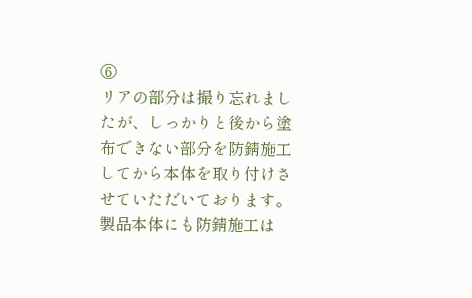⑥
リアの部分は撮り忘れましたが、しっかりと後から塗布できない部分を防錆施工してから本体を取り付けさせていただいております。
製品本体にも防錆施工は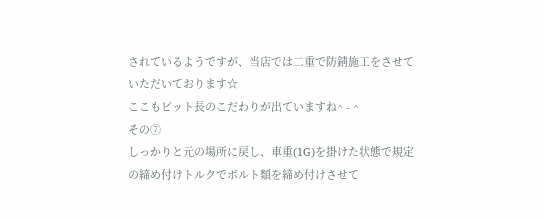されているようですが、当店では二重で防錆施工をさせていただいております☆
ここもピット長のこだわりが出ていますね^ - ^
その⑦
しっかりと元の場所に戻し、車重(1G)を掛けた状態で規定の締め付けトルクでボルト類を締め付けさせて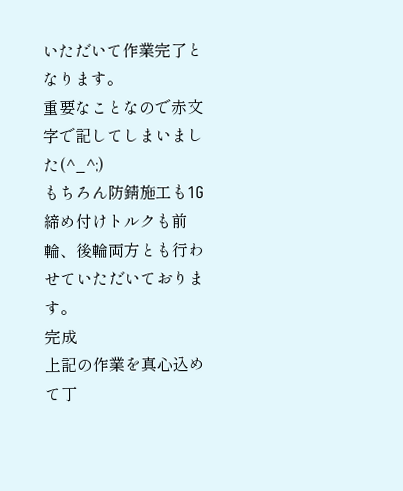いただいて作業完了となります。
重要なことなので赤文字で記してしまいました(^_^;)
もちろん防錆施工も1G締め付けトルクも前輪、後輪両方とも行わせていただいております。
完成
上記の作業を真心込めて丁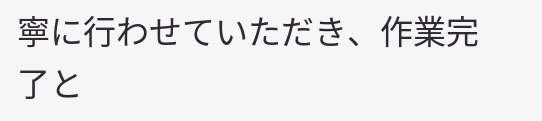寧に行わせていただき、作業完了と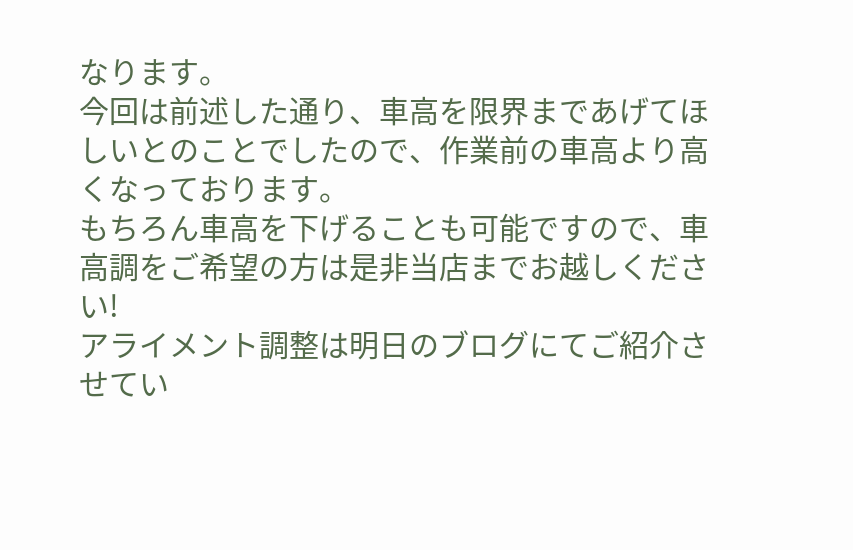なります。
今回は前述した通り、車高を限界まであげてほしいとのことでしたので、作業前の車高より高くなっております。
もちろん車高を下げることも可能ですので、車高調をご希望の方は是非当店までお越しください!
アライメント調整は明日のブログにてご紹介させてい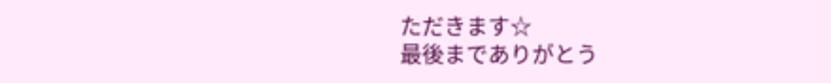ただきます☆
最後までありがとう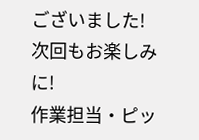ございました!
次回もお楽しみに!
作業担当・ピッ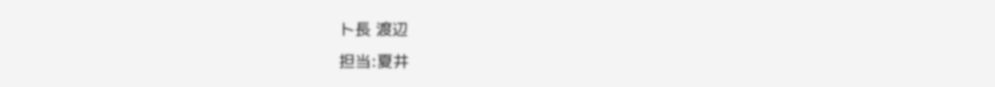ト長 渡辺
担当:夏井